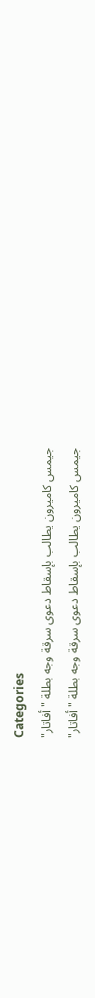Categories
جيمس كاميرون يطالب بإسقاط دعوى سرقة وجه بطلة "أفاتار"
جيمس كاميرون يطالب بإسقاط دعوى سرقة وجه بطلة "أفاتار"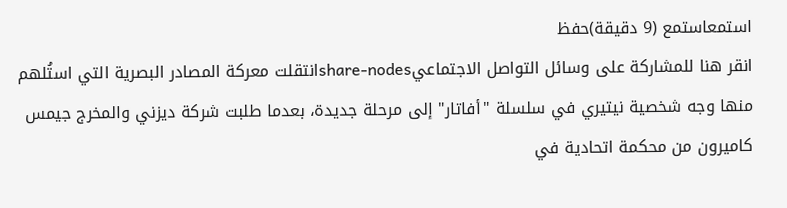استمعاستمع (9 دقيقة)حفظ
انقر هنا للمشاركة على وسائل التواصل الاجتماعيshare-nodesانتقلت معركة المصادر البصرية التي استُلهم منها وجه شخصية نيتيري في سلسلة "أفاتار" إلى مرحلة جديدة، بعدما طلبت شركة ديزني والمخرج جيمس كاميرون من محكمة اتحادية في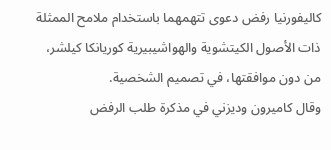كاليفورنيا رفض دعوى تتهمهما باستخدام ملامح الممثلة ذات الأصول الكيتشوية والهواشيبيرية كوريانكا كيلشر، من دون موافقتها، في تصميم الشخصية.
وقال كاميرون وديزني في مذكرة طلب الرفض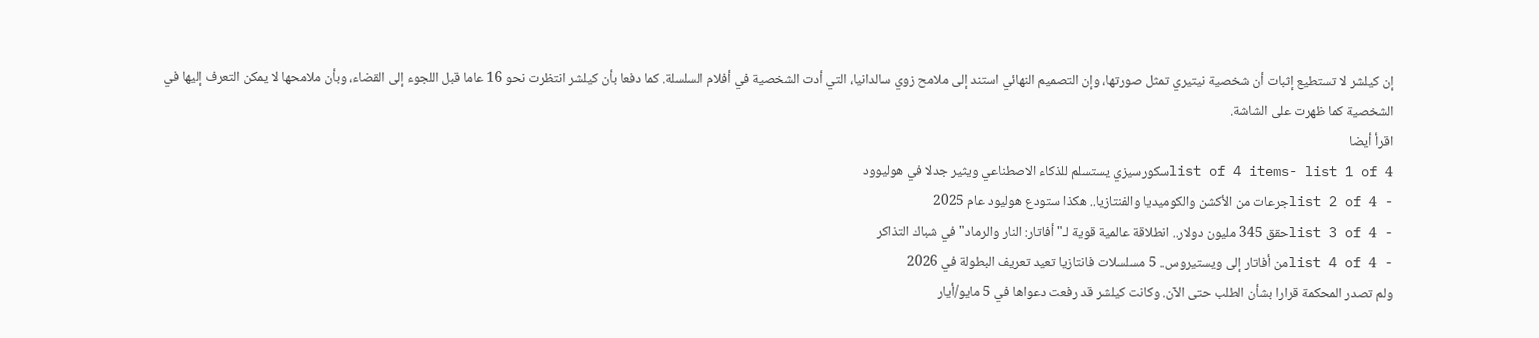إن كيلشر لا تستطيع إثبات أن شخصية نيتيري تمثل صورتها، وإن التصميم النهائي استند إلى ملامح زوي سالدانيا، التي أدت الشخصية في أفلام السلسلة. كما دفعا بأن كيلشر انتظرت نحو 16 عاما قبل اللجوء إلى القضاء، وبأن ملامحها لا يمكن التعرف إليها في الشخصية كما ظهرت على الشاشة.
اقرأ أيضا
list of 4 items- list 1 of 4سكورسيزي يستسلم للذكاء الاصطناعي ويثير جدلا في هوليوود
- list 2 of 4جرعات من الأكشن والكوميديا والفنتازيا.. هكذا ستودع هوليود عام 2025
- list 3 of 4حقق 345 مليون دولار.. انطلاقة عالمية قوية لـ"أفاتار: النار والرماد" في شباك التذاكر
- list 4 of 4من أفاتار إلى ويستيروس.. 5 مسلسلات فانتازيا تعيد تعريف البطولة في 2026
ولم تصدر المحكمة قرارا بشأن الطلب حتى الآن. وكانت كيلشر قد رفعت دعواها في 5 مايو/أيار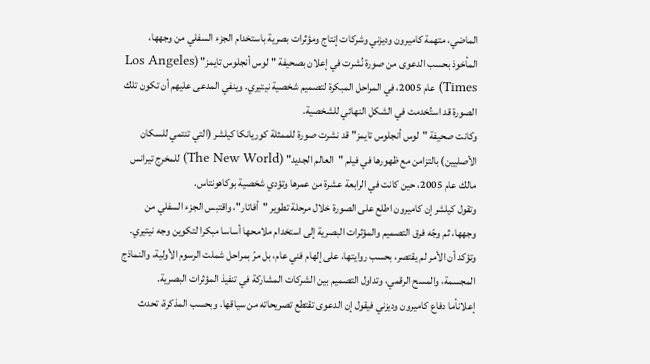الماضي، متهمة كاميرون وديزني وشركات إنتاج ومؤثرات بصرية باستخدام الجزء السفلي من وجهها، المأخوذ بحسب الدعوى من صورة نُشرت في إعلان بصحيفة "لوس أنجلوس تايمز" (Los Angeles Times) عام 2005، في المراحل المبكرة لتصميم شخصية نيتيري. وينفي المدعى عليهم أن تكون تلك الصورة قد استُخدمت في الشكل النهائي للشخصية.
وكانت صحيفة "لوس أنجلوس تايمز" قد نشرت صورة للممثلة كوريانكا كيلشر (التي تنتمي للسكان الأصليين) بالتزامن مع ظهورها في فيلم "العالم الجديد" (The New World) للمخرج تيرانس مالك عام 2005، حين كانت في الرابعة عشرة من عمرها وتؤدي شخصية بوكاهونتاس.
وتقول كيلشر إن كاميرون اطلع على الصورة خلال مرحلة تطوير "أفاتار"، واقتبس الجزء السفلي من وجهها، ثم وجّه فرق التصميم والمؤثرات البصرية إلى استخدام ملامحها أساسا مبكرا لتكوين وجه نيتيري. وتؤكد أن الأمر لم يقتصر، بحسب روايتها، على إلهام فني عام، بل مرّ بمراحل شملت الرسوم الأولية، والنماذج المجسمة، والمسح الرقمي، وتداول التصميم بين الشركات المشاركة في تنفيذ المؤثرات البصرية.
إعلانأما دفاع كاميرون وديزني فيقول إن الدعوى تقتطع تصريحاته من سياقها. وبحسب المذكرة، تحدث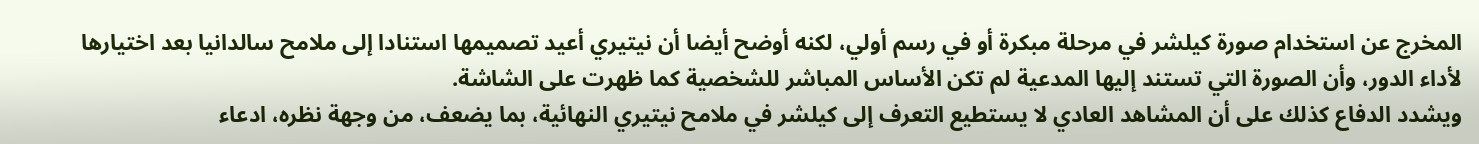المخرج عن استخدام صورة كيلشر في مرحلة مبكرة أو في رسم أولي، لكنه أوضح أيضا أن نيتيري أعيد تصميمها استنادا إلى ملامح سالدانيا بعد اختيارها لأداء الدور، وأن الصورة التي تستند إليها المدعية لم تكن الأساس المباشر للشخصية كما ظهرت على الشاشة.
ويشدد الدفاع كذلك على أن المشاهد العادي لا يستطيع التعرف إلى كيلشر في ملامح نيتيري النهائية، بما يضعف، من وجهة نظره، ادعاء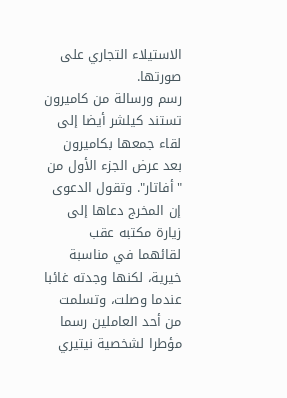الاستيلاء التجاري على صورتها.
رسم ورسالة من كاميرون
تستند كيلشر أيضا إلى لقاء جمعها بكاميرون بعد عرض الجزء الأول من "أفاتار". وتقول الدعوى إن المخرج دعاها إلى زيارة مكتبه عقب لقائهما في مناسبة خيرية، لكنها وجدته غائبا عندما وصلت، وتسلمت من أحد العاملين رسما مؤطرا لشخصية نيتيري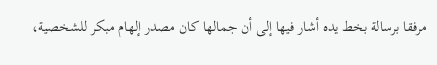مرفقا برسالة بخط يده أشار فيها إلى أن جمالها كان مصدر إلهام مبكر للشخصية،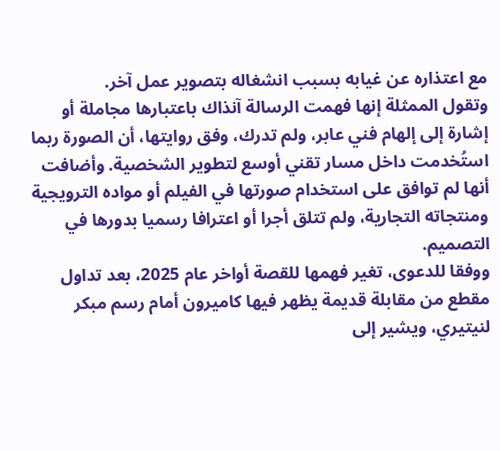مع اعتذاره عن غيابه بسبب انشغاله بتصوير عمل آخر.
وتقول الممثلة إنها فهمت الرسالة آنذاك باعتبارها مجاملة أو إشارة إلى إلهام فني عابر، ولم تدرك، وفق روايتها، أن الصورة ربما استُخدمت داخل مسار تقني أوسع لتطوير الشخصية. وأضافت أنها لم توافق على استخدام صورتها في الفيلم أو مواده الترويجية ومنتجاته التجارية، ولم تتلق أجرا أو اعترافا رسميا بدورها في التصميم.
ووفقا للدعوى، تغير فهمها للقصة أواخر عام 2025، بعد تداول مقطع من مقابلة قديمة يظهر فيها كاميرون أمام رسم مبكر لنيتيري، ويشير إلى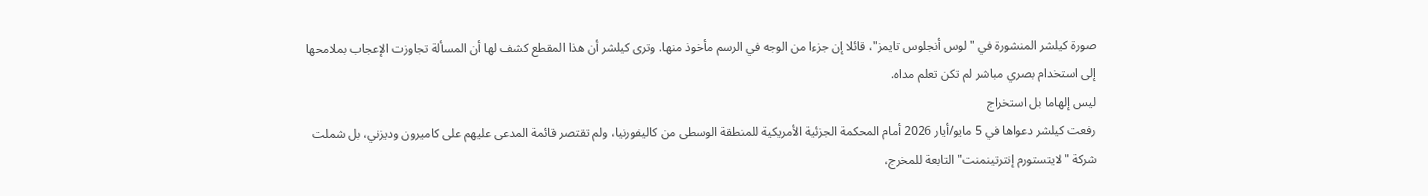صورة كيلشر المنشورة في "لوس أنجلوس تايمز"، قائلا إن جزءا من الوجه في الرسم مأخوذ منها. وترى كيلشر أن هذا المقطع كشف لها أن المسألة تجاوزت الإعجاب بملامحها إلى استخدام بصري مباشر لم تكن تعلم مداه.
ليس إلهاما بل استخراج
رفعت كيلشر دعواها في 5 مايو/أيار 2026 أمام المحكمة الجزئية الأمريكية للمنطقة الوسطى من كاليفورنيا، ولم تقتصر قائمة المدعى عليهم على كاميرون وديزني، بل شملت شركة "لايتستورم إنترتينمنت" التابعة للمخرج،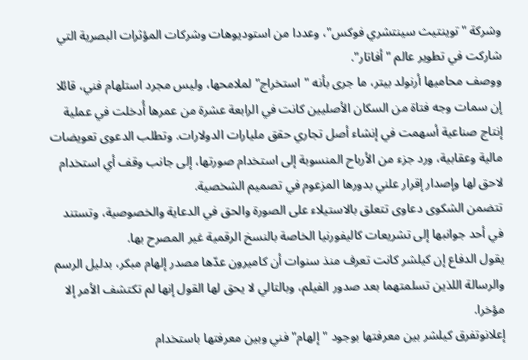وشركة "توينتيث سينتشري فوكس"، وعددا من استوديوهات وشركات المؤثرات البصرية التي شاركت في تطوير عالم "أفاتار".
ووصف محاميها أرنولد بيتر، ما جرى بأنه "استخراج" لملامحها، وليس مجرد استلهام فني، قائلا إن سمات وجه فتاة من السكان الأصليين كانت في الرابعة عشرة من عمرها أُدخلت في عملية إنتاج صناعية أسهمت في إنشاء أصل تجاري حقق مليارات الدولارات. وتطلب الدعوى تعويضات مالية وعقابية، ورد جزء من الأرباح المنسوبة إلى استخدام صورتها، إلى جانب وقف أي استخدام لاحق لها وإصدار إقرار علني بدورها المزعوم في تصميم الشخصية.
تتضمن الشكوى دعاوى تتعلق بالاستيلاء على الصورة والحق في الدعاية والخصوصية، وتستند في أحد جوانبها إلى تشريعات كاليفورنيا الخاصة بالنسخ الرقمية غير المصرح بها.
يقول الدفاع إن كيلشر كانت تعرف منذ سنوات أن كاميرون عدّها مصدر إلهام مبكر، بدليل الرسم والرسالة اللذين تسلمتهما بعد صدور الفيلم، وبالتالي لا يحق لها القول إنها لم تكتشف الأمر إلا مؤخرا.
إعلانوتفرق كيلشر بين معرفتها بوجود "إلهام" فني وبين معرفتها باستخدام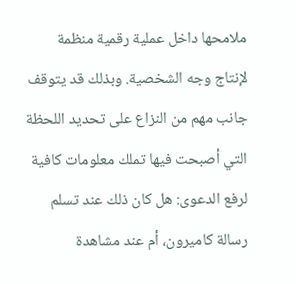ملامحها داخل عملية رقمية منظمة لإنتاج وجه الشخصية. وبذلك قد يتوقف جانب مهم من النزاع على تحديد اللحظة التي أصبحت فيها تملك معلومات كافية لرفع الدعوى: هل كان ذلك عند تسلم رسالة كاميرون، أم عند مشاهدة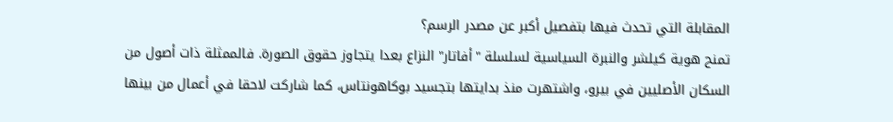المقابلة التي تحدث فيها بتفصيل أكبر عن مصدر الرسم؟
تمنح هوية كيلشر والنبرة السياسية لسلسلة "أفاتار" النزاع بعدا يتجاوز حقوق الصورة. فالممثلة ذات أصول من السكان الأصليين في بيرو، واشتهرت منذ بدايتها بتجسيد بوكاهونتاس، كما شاركت لاحقا في أعمال من بينها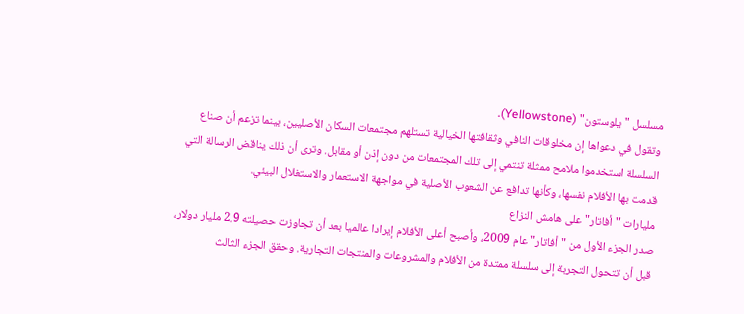مسلسل "يلوستون" (Yellowstone).
وتقول في دعواها إن مخلوقات النافي وثقافتها الخيالية تستلهم مجتمعات السكان الأصليين، بينما تزعم أن صناع السلسلة استخدموا ملامح ممثلة تنتمي إلى تلك المجتمعات من دون إذن أو مقابل. وترى أن ذلك يناقض الرسالة التي قدمت بها الأفلام نفسها، وكأنها تدافع عن الشعوب الأصلية في مواجهة الاستعمار والاستغلال البيئي.
مليارات "أفاتار" على هامش النزاع
صدر الجزء الأول من "أفاتار" عام 2009، وأصبح أعلى الأفلام إيرادا عالميا بعد أن تجاوزت حصيلته 2.9 مليار دولار، قبل أن تتحول التجربة إلى سلسلة ممتدة من الأفلام والمشروعات والمنتجات التجارية. وحقق الجزء الثالث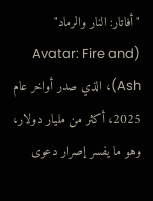"أفاتار: النار والرماد" (Avatar: Fire and Ash)، الذي صدر أواخر عام 2025، أكثر من مليار دولار، وهو ما يفسر إصرار دعوى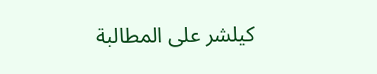كيلشر على المطالبة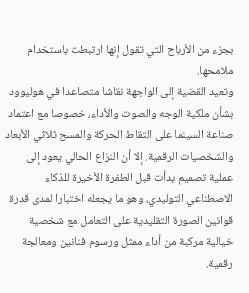بجزء من الأرباح التي تقول إنها ارتبطت باستخدام ملامحها.
وتعيد القضية إلى الواجهة نقاشا متصاعدا في هوليوود بشأن ملكية الوجه والصوت والأداء، خصوصا مع اعتماد صناعة السينما على التقاط الحركة والمسح ثلاثي الأبعاد والشخصيات الرقمية. إلا أن النزاع الحالي يعود إلى عملية تصميم بدأت قبل الطفرة الأخيرة للذكاء الاصطناعي التوليدي، وهو ما يجعله اختبارا لمدى قدرة قوانين الصورة التقليدية على التعامل مع شخصية خيالية مركبة من أداء ممثل ورسوم فنانين ومعالجة رقمية.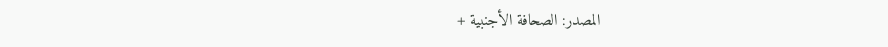المصدر: الصحافة الأجنبية +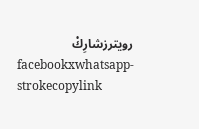رويترزشارِكْ
facebookxwhatsapp-strokecopylink